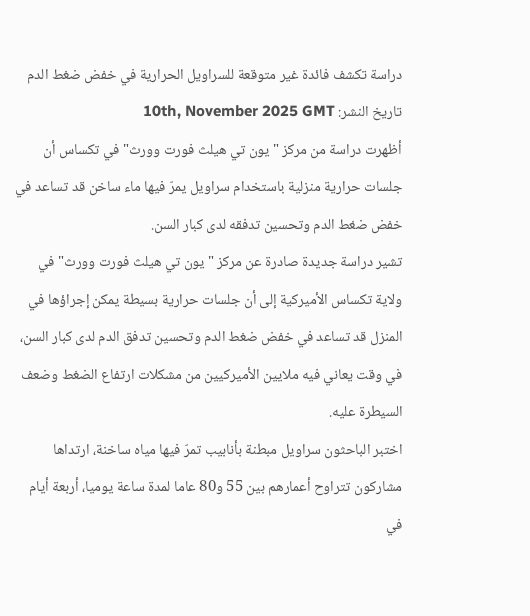دراسة تكشف فائدة غير متوقعة للسراويل الحرارية في خفض ضغط الدم
تاريخ النشر: 10th, November 2025 GMT
أظهرت دراسة من مركز "يون تي هيلث فورت وورث" في تكساس أن جلسات حرارية منزلية باستخدام سراويل يمرّ فيها ماء ساخن قد تساعد في خفض ضغط الدم وتحسين تدفقه لدى كبار السن.
تشير دراسة جديدة صادرة عن مركز "يون تي هيلث فورت وورث" في ولاية تكساس الأميركية إلى أن جلسات حرارية بسيطة يمكن إجراؤها في المنزل قد تساعد في خفض ضغط الدم وتحسين تدفق الدم لدى كبار السن، في وقت يعاني فيه ملايين الأميركيين من مشكلات ارتفاع الضغط وضعف السيطرة عليه.
اختبر الباحثون سراويل مبطنة بأنابيب تمرّ فيها مياه ساخنة، ارتداها مشاركون تتراوح أعمارهم بين 55 و80 عاما لمدة ساعة يوميا، أربعة أيام في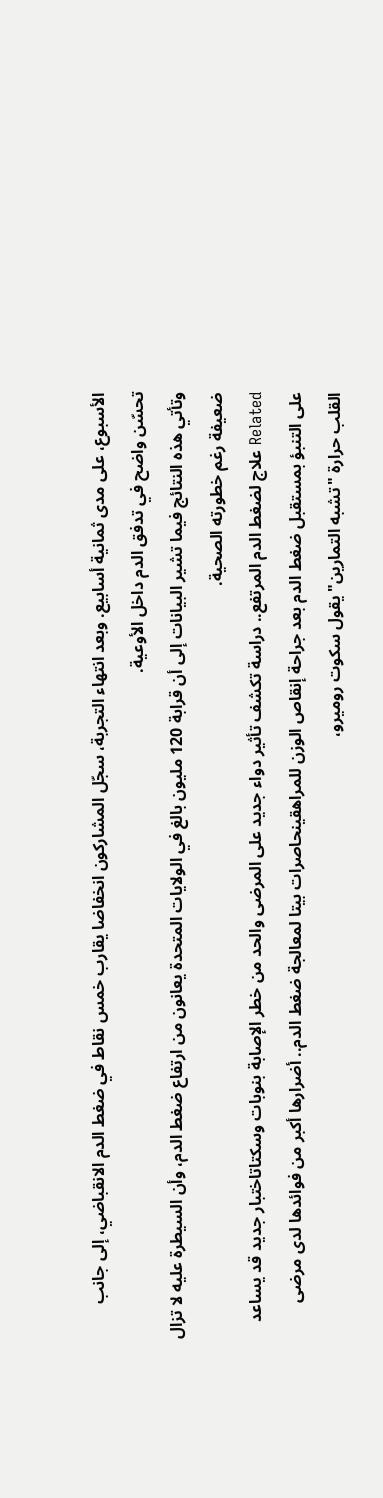الأسبوع، على مدى ثمانية أسابيع. وبعد انتهاء التجربة، سجّل المشاركون انخفاضا يقارب خمس نقاط في ضغط الدم الانقباضي، إلى جانب تحسّن واضح في تدفق الدم داخل الأوعية.
وتأتي هذه النتائج فيما تشير البيانات إلى أن قرابة 120 مليون بالغ في الولايات المتحدة يعانون من ارتفاع ضغط الدم، وأن السيطرة عليه لا تزال ضعيفة رغم خطورته الصحية.
Related علاج لضغط الدم المرتفع.. دراسة تكشف تأثير دواء جديد على المرضى والحد من خطر الإصابة بنوبات وسكتاتاختبار جديد قد يساعد على التنبؤ بمستقبل ضغط الدم بعد جراحة إنقاص الوزن للمراهقينحاصرات بيتا لمعالجة ضغط الدم.. أضرارها أكبر من فوائدها لدى مرضى القلب حرارة "تشبه التمارين"يقول سكوت روميرو،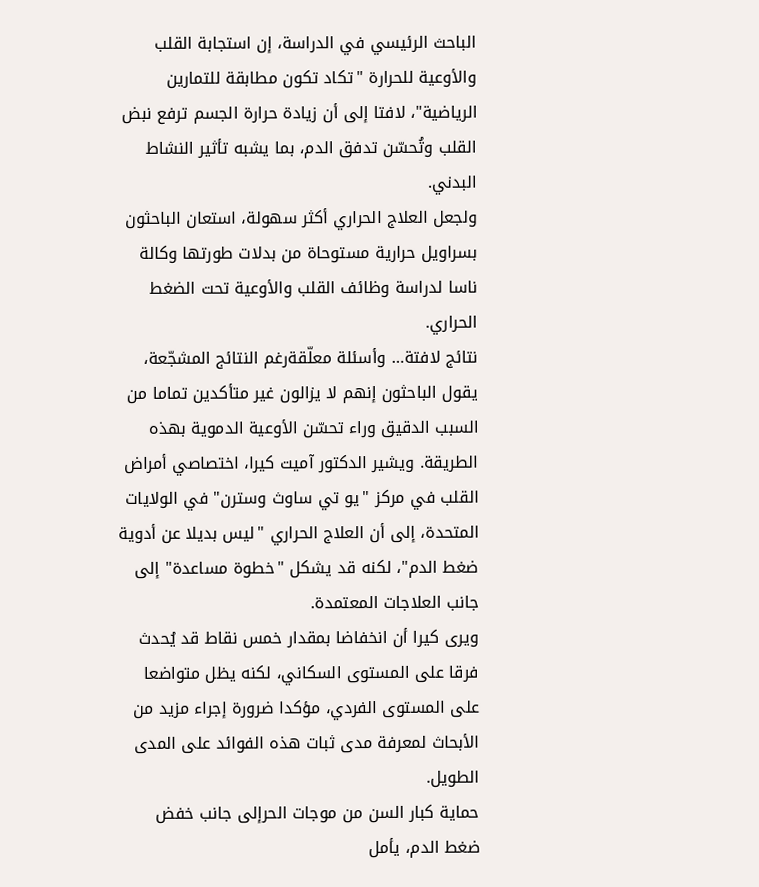الباحث الرئيسي في الدراسة، إن استجابة القلب والأوعية للحرارة "تكاد تكون مطابقة للتمارين الرياضية"، لافتا إلى أن زيادة حرارة الجسم ترفع نبض القلب وتُحسّن تدفق الدم، بما يشبه تأثير النشاط البدني.
ولجعل العلاج الحراري أكثر سهولة، استعان الباحثون بسراويل حرارية مستوحاة من بدلات طورتها وكالة ناسا لدراسة وظائف القلب والأوعية تحت الضغط الحراري.
نتائج لافتة… وأسئلة معلّقةرغم النتائج المشجّعة، يقول الباحثون إنهم لا يزالون غير متأكدين تماما من السبب الدقيق وراء تحسّن الأوعية الدموية بهذه الطريقة. ويشير الدكتور آميت كيرا، اختصاصي أمراض القلب في مركز "يو تي ساوث وسترن" في الولايات المتحدة، إلى أن العلاج الحراري "ليس بديلا عن أدوية ضغط الدم"، لكنه قد يشكل "خطوة مساعدة" إلى جانب العلاجات المعتمدة.
ويرى كيرا أن انخفاضا بمقدار خمس نقاط قد يُحدث فرقا على المستوى السكاني، لكنه يظل متواضعا على المستوى الفردي، مؤكدا ضرورة إجراء مزيد من الأبحاث لمعرفة مدى ثبات هذه الفوائد على المدى الطويل.
حماية كبار السن من موجات الحرإلى جانب خفض ضغط الدم، يأمل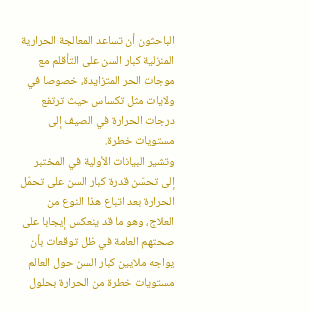الباحثون أن تساعد المعالجة الحرارية المنزلية كبار السن على التأقلم مع موجات الحر المتزايدة، خصوصا في ولايات مثل تكساس حيث ترتفع درجات الحرارة في الصيف إلى مستويات خطرة.
وتشير البيانات الأولية في المختبر إلى تحسّن قدرة كبار السن على تحمّل الحرارة بعد اتباع هذا النوع من العلاج، وهو ما قد ينعكس إيجابا على صحتهم العامة في ظل توقعات بأن يواجه ملايين كبار السن حول العالم مستويات خطرة من الحرارة بحلول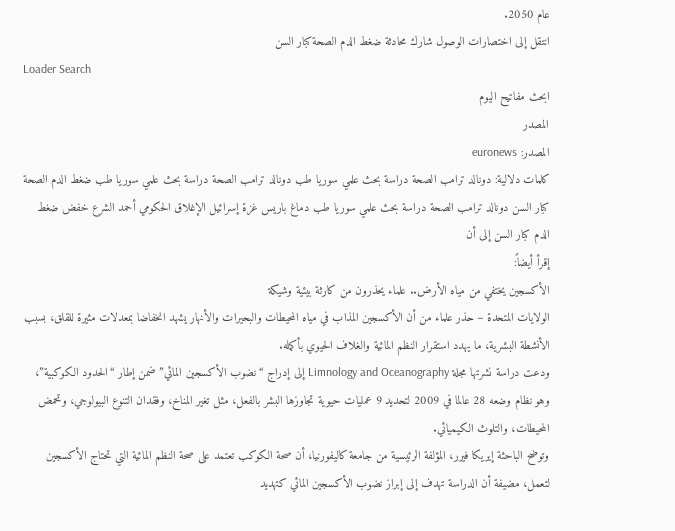عام 2050.
انتقل إلى اختصارات الوصول شارك محادثة ضغط الدم الصحة كبار السن
Loader Search
ابحث مفاتيح اليوم
المصدر
المصدر: euronews
كلمات دلالية: دونالد ترامب الصحة دراسة بحث علمي سوريا طب دونالد ترامب الصحة دراسة بحث علمي سوريا طب ضغط الدم الصحة كبار السن دونالد ترامب الصحة دراسة بحث علمي سوريا طب دماغ باريس غزة إسرائيل الإغلاق الحكومي أحمد الشرع خفض ضغط الدم کبار السن إلى أن
إقرأ أيضاً:
الأكسجين يختفي من مياه الأرض.. علماء يحذرون من كارثة بيئية وشيكة
الولايات المتحدة – حذر علماء من أن الأكسجين المذاب في مياه المحيطات والبحيرات والأنهار يشهد انخفاضا بمعدلات مثيرة للقلق، بسبب الأنشطة البشرية، ما يهدد استقرار النظم المائية والغلاف الحيوي بأكمله.
ودعت دراسة نشرتها مجلة Limnology and Oceanography إلى إدراج “نضوب الأكسجين المائي” ضمن إطار “الحدود الكوكبية”، وهو نظام وضعه 28 عالما في 2009 لتحديد 9 عمليات حيوية تجاوزها البشر بالفعل، مثل تغير المناخ، وفقدان التنوع البيولوجي، وتحمض المحيطات، والتلوث الكيميائي.
وتوضح الباحثة إيريكا فيرر، المؤلفة الرئيسية من جامعة كاليفورنيا، أن صحة الكوكب تعتمد على صحة النظم المائية التي تحتاج الأكسجين لتعمل، مضيفة أن الدراسة تهدف إلى إبراز نضوب الأكسجين المائي كتهديد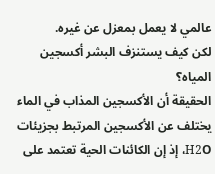عالمي لا يعمل بمعزل عن غيره.
لكن كيف يستنزف البشر أكسجين المياه؟
الحقيقة أن الأكسجين المذاب في الماء يختلف عن الأكسجين المرتبط بجزيئات H2O، إذ إن الكائنات الحية تعتمد على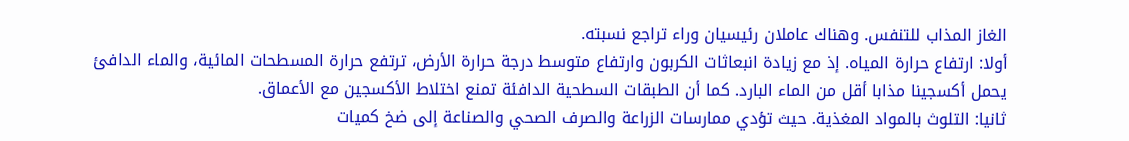الغاز المذاب للتنفس. وهناك عاملان رئيسيان وراء تراجع نسبته.
أولا: ارتفاع حرارة المياه. إذ مع زيادة انبعاثات الكربون وارتفاع متوسط درجة حرارة الأرض، ترتفع حرارة المسطحات المائية، والماء الدافئ يحمل أكسجينا مذابا أقل من الماء البارد. كما أن الطبقات السطحية الدافئة تمنع اختلاط الأكسجين مع الأعماق.
ثانيا: التلوث بالمواد المغذية. حيث تؤدي ممارسات الزراعة والصرف الصحي والصناعة إلى ضخ كميات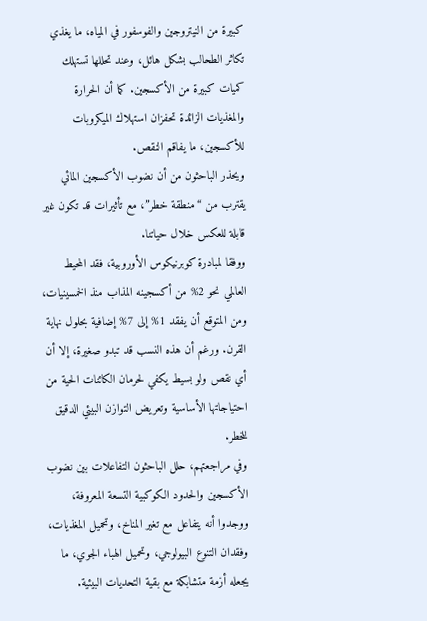كبيرة من النيتروجين والفوسفور في المياه، ما يغذي تكاثر الطحالب بشكل هائل، وعند تحللها تستهلك كميات كبيرة من الأكسجين. كما أن الحرارة والمغذيات الزائدة تحفزان استهلاك الميكروبات للأكسجين، ما يفاقم النقص.
ويحذر الباحثون من أن نضوب الأكسجين المائي يقترب من “منطقة خطر”، مع تأثيرات قد تكون غير قابلة للعكس خلال حياتنا.
ووفقا لمبادرة كوبرنيكوس الأوروبية، فقد المحيط العالمي نحو 2% من أكسجينه المذاب منذ الخمسينيات، ومن المتوقع أن يفقد 1% إلى 7% إضافية بحلول نهاية القرن. ورغم أن هذه النسب قد تبدو صغيرة، إلا أن أي نقص ولو بسيط يكفي لحرمان الكائنات الحية من احتياجاتها الأساسية وتعريض التوازن البيئي الدقيق للخطر.
وفي مراجعتهم، حلل الباحثون التفاعلات بين نضوب الأكسجين والحدود الكوكبية التسعة المعروفة، ووجدوا أنه يتفاعل مع تغير المناخ، وتحميل المغذيات، وفقدان التنوع البيولوجي، وتحميل الهباء الجوي، ما يجعله أزمة متشابكة مع بقية التحديات البيئية.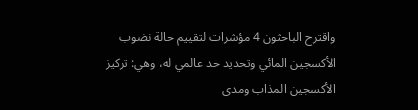واقترح الباحثون 4 مؤشرات لتقييم حالة نضوب الأكسجين المائي وتحديد حد عالمي له، وهي: تركيز الأكسجين المذاب ومدى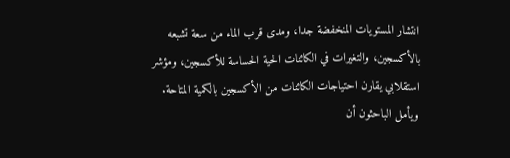انتشار المستويات المنخفضة جدا، ومدى قرب الماء من سعة تشبعه بالأكسجين، والتغيرات في الكائنات الحية الحساسة للأكسجين، ومؤشر استقلابي يقارن احتياجات الكائنات من الأكسجين بالكمية المتاحة.
ويأمل الباحثون أن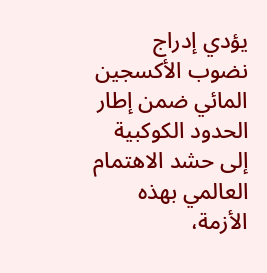يؤدي إدراج نضوب الأكسجين المائي ضمن إطار الحدود الكوكبية إلى حشد الاهتمام العالمي بهذه الأزمة،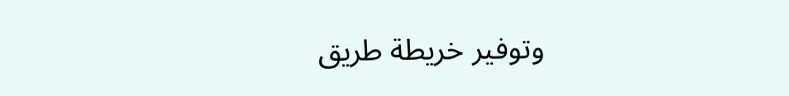وتوفير خريطة طريق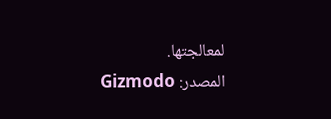لمعالجتها.
المصدر: Gizmodo